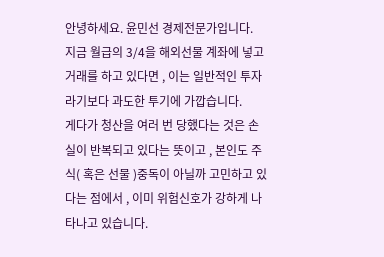안녕하세요. 윤민선 경제전문가입니다.
지금 월급의 3/4을 해외선물 계좌에 넣고 거래를 하고 있다면 , 이는 일반적인 투자라기보다 과도한 투기에 가깝습니다.
게다가 청산을 여러 번 당했다는 것은 손실이 반복되고 있다는 뜻이고 , 본인도 주식( 혹은 선물 )중독이 아닐까 고민하고 있다는 점에서 , 이미 위험신호가 강하게 나타나고 있습니다.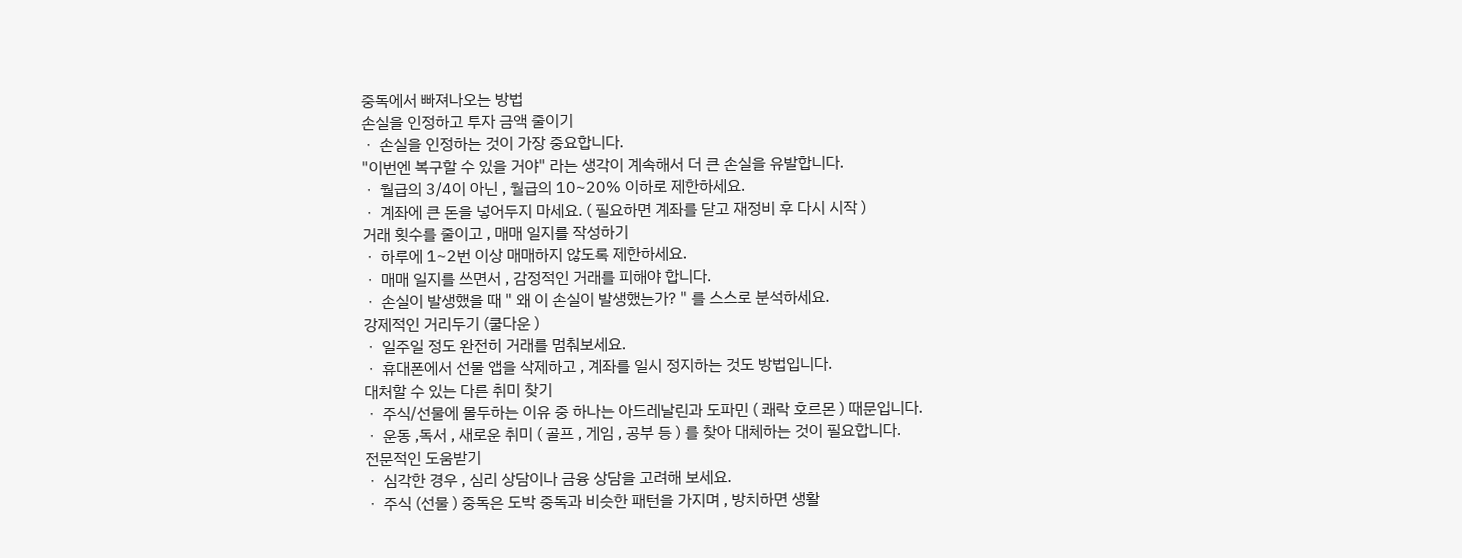중독에서 빠져나오는 방법
손실을 인정하고 투자 금액 줄이기
ㆍ 손실을 인정하는 것이 가장 중요합니다.
"이번엔 복구할 수 있을 거야" 라는 생각이 계속해서 더 큰 손실을 유발합니다.
ㆍ 월급의 3/4이 아닌 , 월급의 10~20% 이하로 제한하세요.
ㆍ 계좌에 큰 돈을 넣어두지 마세요. ( 필요하면 계좌를 닫고 재정비 후 다시 시작 )
거래 횟수를 줄이고 , 매매 일지를 작성하기
ㆍ 하루에 1~2번 이상 매매하지 않도록 제한하세요.
ㆍ 매매 일지를 쓰면서 , 감정적인 거래를 피해야 합니다.
ㆍ 손실이 발생했을 때 " 왜 이 손실이 발생했는가? " 를 스스로 분석하세요.
강제적인 거리두기 (쿨다운 )
ㆍ 일주일 정도 완전히 거래를 멈춰보세요.
ㆍ 휴대폰에서 선물 앱을 삭제하고 , 계좌를 일시 정지하는 것도 방법입니다.
대처할 수 있는 다른 취미 찾기
ㆍ 주식/선물에 몰두하는 이유 중 하나는 아드레날린과 도파민 ( 쾌락 호르몬 ) 때문입니다.
ㆍ 운동 ,독서 , 새로운 취미 ( 골프 , 게임 , 공부 등 ) 를 찾아 대체하는 것이 필요합니다.
전문적인 도움받기
ㆍ 심각한 경우 , 심리 상담이나 금융 상담을 고려해 보세요.
ㆍ 주식 (선물 ) 중독은 도박 중독과 비슷한 패턴을 가지며 , 방치하면 생활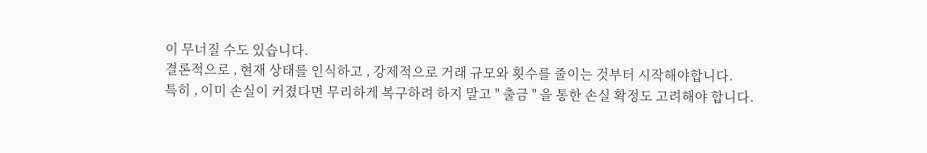이 무너질 수도 있습니다.
결론적으로 , 현재 상태를 인식하고 , 강제적으로 거래 규모와 횟수를 줄이는 것부터 시작해야합니다.
특히 , 이미 손실이 커졌다면 무리하게 복구하려 하지 말고 " 출금 " 을 통한 손실 확정도 고려해야 합니다.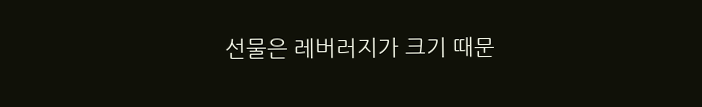선물은 레버러지가 크기 때문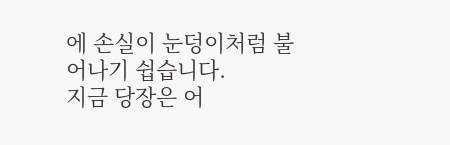에 손실이 눈덩이처럼 불어나기 쉽습니다.
지금 당장은 어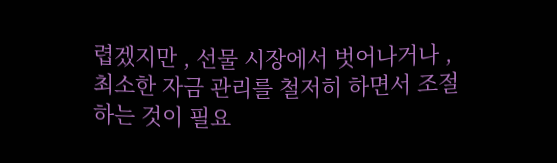렵겠지만 , 선물 시장에서 벗어나거나 , 최소한 자금 관리를 철저히 하면서 조절하는 것이 필요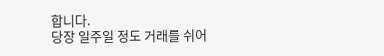합니다.
당장 일주일 정도 거래를 쉬어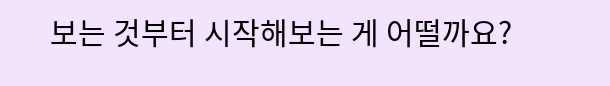보는 것부터 시작해보는 게 어떨까요?